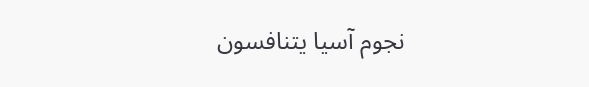نجوم آسيا يتنافسون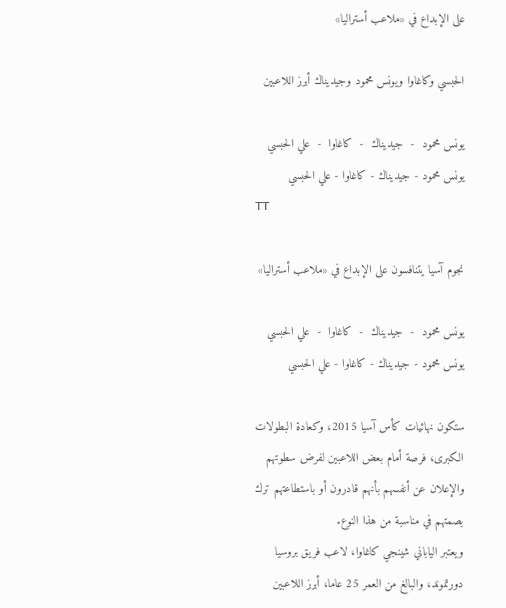على الإبداع في «ملاعب أستراليا»

الحبسي وكاغاوا ويونس محمود وجيديناك أبرز اللاعبين

يونس محمود  -  جيديناك  -  كاغاوا  -  علي الحبسي
يونس محمود - جيديناك - كاغاوا - علي الحبسي
TT

نجوم آسيا يتنافسون على الإبداع في «ملاعب أستراليا»

يونس محمود  -  جيديناك  -  كاغاوا  -  علي الحبسي
يونس محمود - جيديناك - كاغاوا - علي الحبسي

ستكون نهائيات كأس آسيا 2015، وكعادة البطولات الكبرى، فرصة أمام بعض اللاعبين لفرض سطوتهم والإعلان عن أنفسهم بأنهم قادرون أو باستطاعتهم ترك بصمتهم في مناسبة من هذا النوع.
ويعتبر الياباني شينجي كاغاوا، لاعب فريق بروسيا دورتموند، والبالغ من العمر 25 عاما، أبرز اللاعبين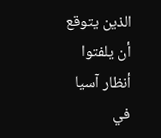الذين يتوقع أن يلفتوا أنظار آسيا في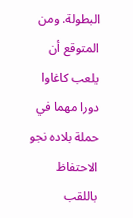البطولة. ومن المتوقع أن يلعب كاغاوا دورا مهما في حملة بلاده نجو الاحتفاظ باللقب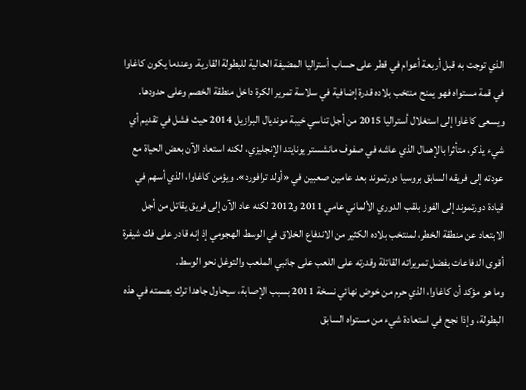الذي توجت به قبل أربعة أعوام في قطر على حساب أستراليا المضيفة الحالية للبطولة القارية. وعندما يكون كاغاوا في قمة مستواه فهو يمنح منتخب بلاده قدرة إضافية في سلاسة تمرير الكرة داخل منطقة الخصم وعلى حدودها.
ويسعى كاغاوا إلى استغلال أستراليا 2015 من أجل تناسي خيبة مونديال البرازيل 2014 حيث فشل في تقديم أي شيء يذكر، متأثرا بالإهمال الذي عاشه في صفوف مانشستر يونايتد الإنجليزي، لكنه استعاد الآن بعض الحياة مع عودته إلى فريقه السابق بروسيا دورتموند بعد عامين صعبين في «أولد ترافورد». ويؤمن كاغاوا، الذي أسهم في قيادة دورتموند إلى الفوز بلقب الدوري الألماني عامي 2011 و2012 لكنه عاد الآن إلى فريق يقاتل من أجل الابتعاد عن منطقة الخطر، لمنتخب بلاده الكثير من الاندفاع الخلاق في الوسط الهجومي إذ إنه قادر على فك شيفرة أقوى الدفاعات بفضل تمريراته القاتلة وقدرته على اللعب على جانبي الملعب والتوغل نحو الوسط.
وما هو مؤكد أن كاغاوا، الذي حرم من خوض نهائي نسخة 2011 بسبب الإصابة، سيحاول جاهدا ترك بصمته في هذه البطولة، وإذا نجح في استعادة شيء من مستواه السابق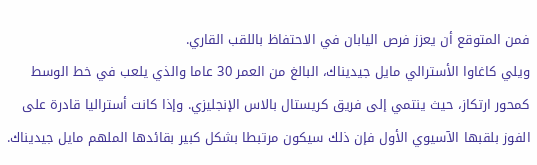فمن المتوقع أن يعزز فرص اليابان في الاحتفاظ باللقب القاري.
ويلي كاغاوا الأسترالي مايل جيديناك، البالغ من العمر 30 عاما والذي يلعب في خط الوسط كمحور ارتكاز، حيث ينتمي إلى فريق كريستال بالاس الإنجليزي. وإذا كانت أستراليا قادرة على الفوز بلقبها الآسيوي الأول فإن ذلك سيكون مرتبطا بشكل كبير بقائدها الملهم مايل جيديناك.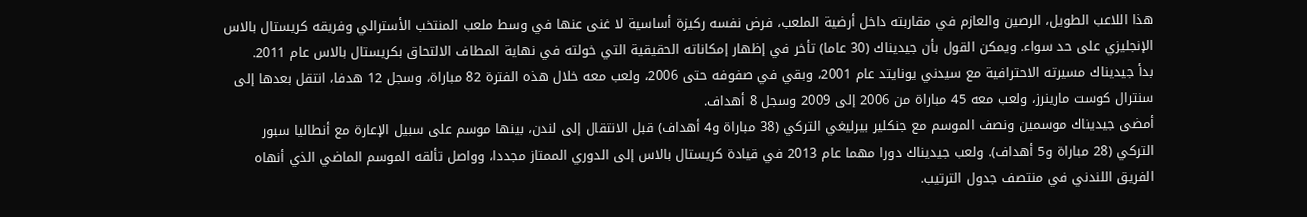هذا اللاعب الطويل، الرصين والعازم في مقاربته داخل أرضية الملعب، فرض نفسه ركيزة أساسية لا غنى عنها في وسط ملعب المنتخب الأسترالي وفريقه كريستال بالاس الإنجليزي على حد سواء. ويمكن القول بأن جيديناك (30 عاما) تأخر في إظهار إمكاناته الحقيقية التي خولته في نهاية المطاف الالتحاق بكريستال بالاس عام 2011.
بدأ جيديناك مسيرته الاحترافية مع سيدني يونايتد عام 2001، وبقي في صفوفه حتى 2006، ولعب معه خلال هذه الفترة 82 مباراة، وسجل 12 هدفا، انتقل بعدها إلى سنترال كوست مارينرز، ولعب معه 45 مباراة من 2006 إلى 2009 وسجل 8 أهداف.
أمضى جيديناك موسمين ونصف الموسم مع جنكلير بيرليغي التركي (38 مباراة و4 أهداف) قبل الانتقال إلى لندن، بينها موسم على سبيل الإعارة مع أنطاليا سبور التركي (28 مباراة و5 أهداف). ولعب جيديناك دورا مهما عام 2013 في قيادة كريستال بالاس إلى الدوري الممتاز مجددا، وواصل تألقه الموسم الماضي الذي أنهاه الفريق اللندني في منتصف جدول الترتيب.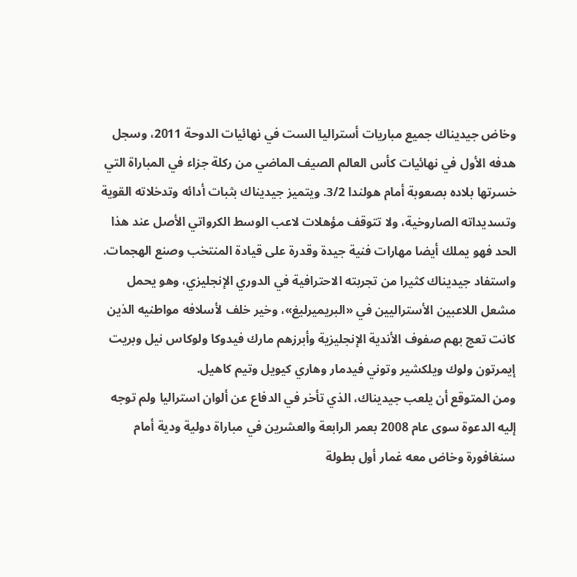وخاض جيديناك جميع مباريات أستراليا الست في نهائيات الدوحة 2011، وسجل هدفه الأول في نهائيات كأس العالم الصيف الماضي من ركلة جزاء في المباراة التي خسرتها بلاده بصعوبة أمام هولندا 3/2. ويتميز جيديناك بثبات أدائه وتدخلاته القوية وتسديداته الصاروخية، ولا تتوقف مؤهلات لاعب الوسط الكرواتي الأصل عند هذا الحد فهو يملك أيضا مهارات فنية جيدة وقدرة على قيادة المنتخب وصنع الهجمات. واستفاد جيديناك كثيرا من تجربته الاحترافية في الدوري الإنجليزي، وهو يحمل مشعل اللاعبين الأستراليين في «البريميرليغ»، وخير خلف لأسلافه مواطنيه الذين كانت تعج بهم صفوف الأندية الإنجليزية وأبرزهم مارك فيدوكا ولوكاس نيل وبريت إيمرتون ولوك ويلكشير وتوني فيدمار وهاري كيويل وتيم كاهيل.
ومن المتوقع أن يلعب جيديناك، الذي تأخر في الدفاع عن ألوان استراليا ولم توجه إليه الدعوة سوى عام 2008 بعمر الرابعة والعشرين في مباراة دولية ودية أمام سنغافورة وخاض معه غمار أول بطولة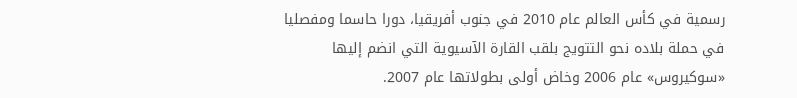رسمية في كأس العالم عام 2010 في جنوب أفريقيا، دورا حاسما ومفصليا في حملة بلاده نحو التتويج بلقب القارة الآسيوية التي انضم إليها «سوكيروس» عام 2006 وخاض أولى بطولاتها عام 2007.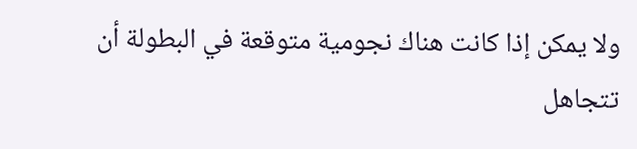ولا يمكن إذا كانت هناك نجومية متوقعة في البطولة أن تتجاهل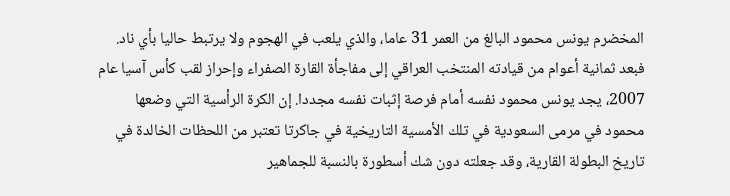المخضرم يونس محمود البالغ من العمر 31 عاما، والذي يلعب في الهجوم ولا يرتبط حاليا بأي ناد. فبعد ثمانية أعوام من قيادته المنتخب العراقي إلى مفاجأة القارة الصفراء وإحراز لقب كأس آسيا عام 2007، يجد يونس محمود نفسه أمام فرصة إثبات نفسه مجددا. إن الكرة الرأسية التي وضعها محمود في مرمى السعودية في تلك الأمسية التاريخية في جاكرتا تعتبر من اللحظات الخالدة في تاريخ البطولة القارية، وقد جعلته دون شك أسطورة بالنسبة للجماهير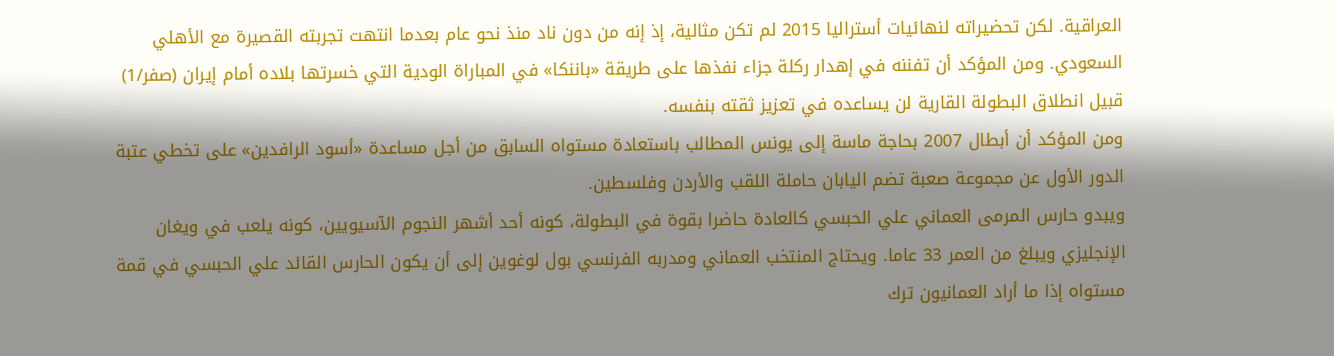العراقية. لكن تحضيراته لنهائيات أستراليا 2015 لم تكن مثالية، إذ إنه من دون ناد منذ نحو عام بعدما انتهت تجربته القصيرة مع الأهلي السعودي. ومن المؤكد أن تفننه في إهدار ركلة جزاء نفذها على طريقة «باننكا» في المباراة الودية التي خسرتها بلاده أمام إيران (صفر/1) قبيل انطلاق البطولة القارية لن يساعده في تعزيز ثقته بنفسه.
ومن المؤكد أن أبطال 2007 بحاجة ماسة إلى يونس المطالب باستعادة مستواه السابق من أجل مساعدة «أسود الرافدين» على تخطي عتبة الدور الأول عن مجموعة صعبة تضم اليابان حاملة اللقب والأردن وفلسطين.
ويبدو حارس المرمى العماني علي الحبسي كالعادة حاضرا بقوة في البطولة، كونه أحد أشهر النجوم الآسيويين، كونه يلعب في ويغان الإنجليزي ويبلغ من العمر 33 عاما. ويحتاج المنتخب العماني ومدربه الفرنسي بول لوغوين إلى أن يكون الحارس القائد علي الحبسي في قمة مستواه إذا ما أراد العمانيون ترك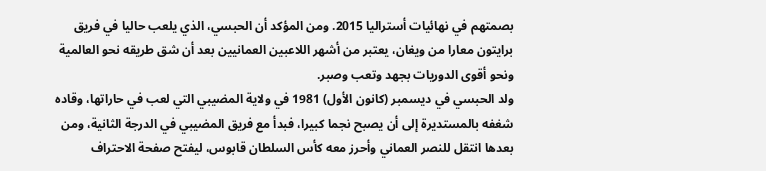بصمتهم في نهائيات أستراليا 2015. ومن المؤكد أن الحبسي، الذي يلعب حاليا في فريق برايتون معارا من ويغان، يعتبر من أشهر اللاعبين العمانيين بعد أن شق طريقه نحو العالمية ونحو أقوى الدوريات بجهد وتعب وصبر.
ولد الحبسي في ديسمبر (كانون الأول) 1981 في ولاية المضيبي التي لعب في حاراتها، وقاده شغفه بالمستديرة إلى أن يصبح نجما كبيرا، فبدأ مع فريق المضيبي في الدرجة الثانية، ومن بعدها انتقل للنصر العماني وأحرز معه كأس السلطان قابوس، ليفتح صفحة الاحتراف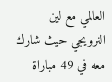العالمي مع لين النرويجي حيث شارك معه في 49 مباراة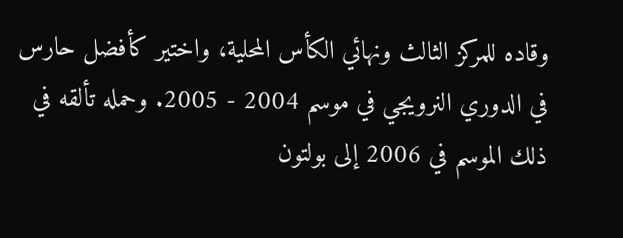وقاده للمركز الثالث ونهائي الكأس المحلية، واختير كأفضل حارس في الدوري النرويجي في موسم 2004 - 2005. وحمله تألقه في ذلك الموسم في 2006 إلى بولتون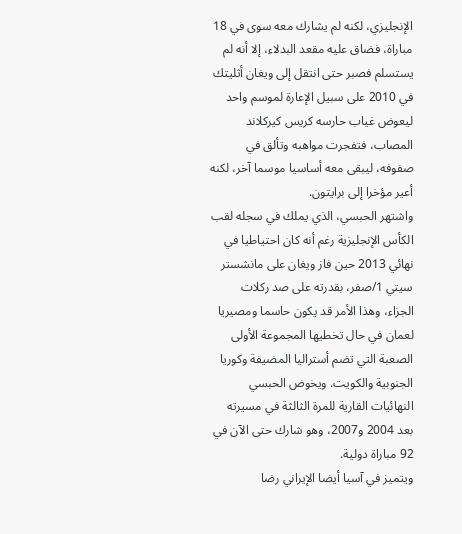الإنجليزي، لكنه لم يشارك معه سوى في 18 مباراة، فضاق عليه مقعد البدلاء، إلا أنه لم يستسلم فصبر حتى انتقل إلى ويغان أثليتك في 2010 على سبيل الإعارة لموسم واحد ليعوض غياب حارسه كريس كيركلاند المصاب، فتفجرت مواهبه وتألق في صفوفه، ليبقى معه أساسيا موسما آخر، لكنه أعير مؤخرا إلى برايتون.
واشتهر الحبسي، الذي يملك في سجله لقب الكأس الإنجليزية رغم أنه كان احتياطيا في نهائي 2013 حين فاز ويغان على مانشستر سيتي 1/صفر، بقدرته على صد ركلات الجزاء، وهذا الأمر قد يكون حاسما ومصيريا لعمان في حال تخطيها المجموعة الأولى الصعبة التي تضم أستراليا المضيفة وكوريا الجنوبية والكويت. ويخوض الحبسي النهائيات القارية للمرة الثالثة في مسيرته بعد 2004 و2007، وهو شارك حتى الآن في 92 مباراة دولية.
ويتميز في آسيا أيضا الإيراني رضا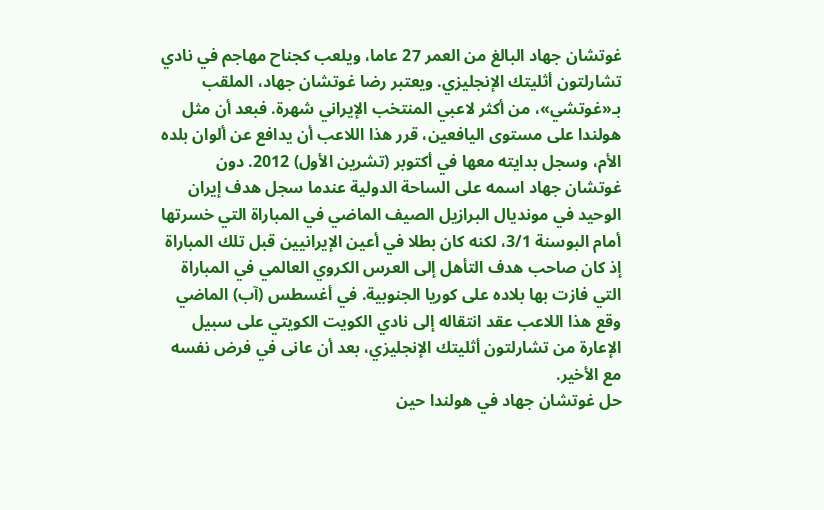غوتشان جهاد البالغ من العمر 27 عاما، ويلعب كجناح مهاجم في نادي تشارلتون أثليتك الإنجليزي. ويعتبر رضا غوتشان جهاد، الملقب بـ«غوتشي»، من أكثر لاعبي المنتخب الإيراني شهرة. فبعد أن مثل هولندا على مستوى اليافعين، قرر هذا اللاعب أن يدافع عن ألوان بلده الأم، وسجل بدايته معها في أكتوبر (تشرين الأول) 2012. دون غوتشان جهاد اسمه على الساحة الدولية عندما سجل هدف إيران الوحيد في مونديال البرازيل الصيف الماضي في المباراة التي خسرتها أمام البوسنة 3/1، لكنه كان بطلا في أعين الإيرانيين قبل تلك المباراة إذ كان صاحب هدف التأهل إلى العرس الكروي العالمي في المباراة التي فازت بها بلاده على كوريا الجنوبية. في أغسطس (آب) الماضي وقع هذا اللاعب عقد انتقاله إلى نادي الكويت الكويتي على سبيل الإعارة من تشارلتون أثليتك الإنجليزي، بعد أن عانى في فرض نفسه مع الأخير.
حل غوتشان جهاد في هولندا حين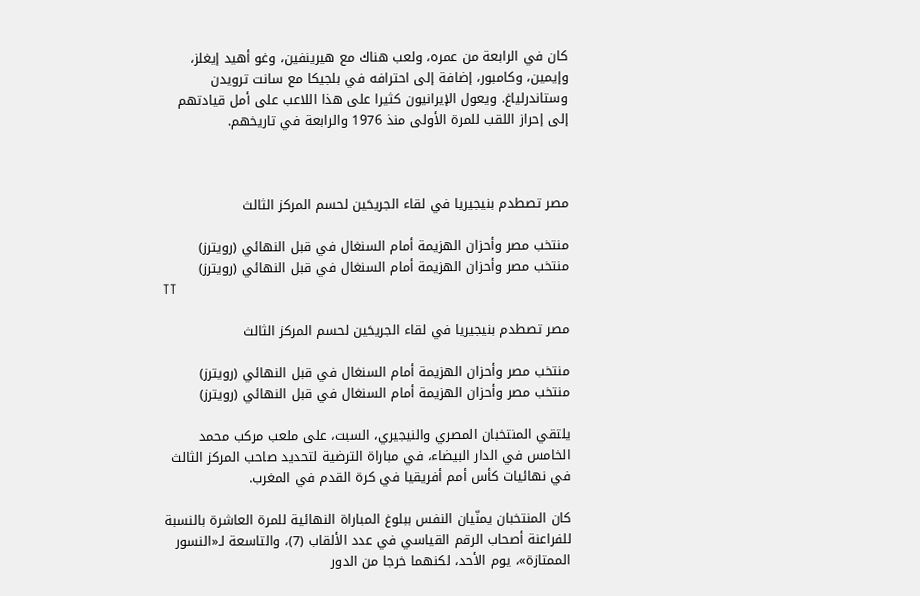كان في الرابعة من عمره، ولعب هناك مع هيرينفين، وغو أهيد إيغلز، وإيمين، وكامبور، إضافة إلى احترافه في بلجيكا مع سانت ترويدن وستاندرلياغ. ويعول الإيرانيون كثيرا على هذا اللاعب على أمل قيادتهم إلى إحراز اللقب للمرة الأولى منذ 1976 والرابعة في تاريخهم.



مصر تصطدم بنيجيريا في لقاء الجريحَين لحسم المركز الثالث

منتخب مصر وأحزان الهزيمة أمام السنغال في قبل النهائي (رويترز)
منتخب مصر وأحزان الهزيمة أمام السنغال في قبل النهائي (رويترز)
TT

مصر تصطدم بنيجيريا في لقاء الجريحَين لحسم المركز الثالث

منتخب مصر وأحزان الهزيمة أمام السنغال في قبل النهائي (رويترز)
منتخب مصر وأحزان الهزيمة أمام السنغال في قبل النهائي (رويترز)

يلتقي المنتخبان المصري والنيجيري، السبت، على ملعب مركب محمد الخامس في الدار البيضاء، في مباراة الترضية لتحديد صاحب المركز الثالث في نهائيات كأس أمم أفريقيا في كرة القدم في المغرب.

كان المنتخبان يمنّيان النفس ببلوغ المباراة النهائية للمرة العاشرة بالنسبة للفراعنة أصحاب الرقم القياسي في عدد الألقاب (7)، والتاسعة لـ«النسور الممتازة»، يوم الأحد، لكنهما خرجا من الدور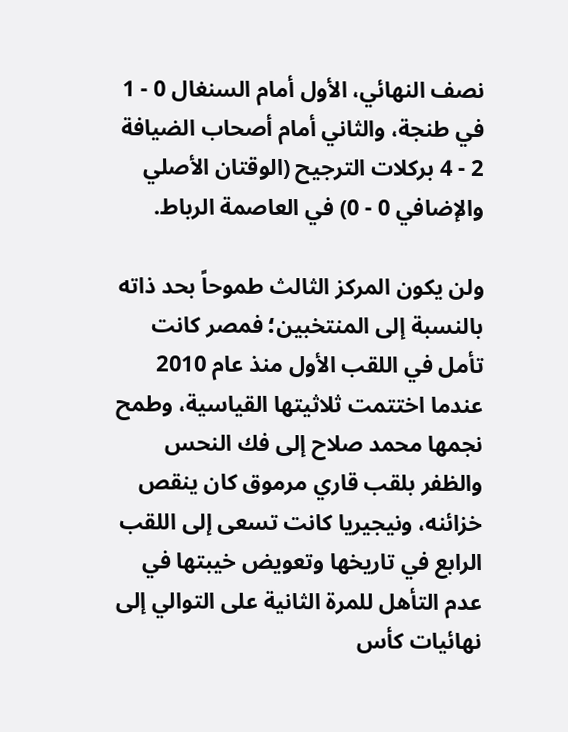نصف النهائي، الأول أمام السنغال 0 - 1 في طنجة، والثاني أمام أصحاب الضيافة 2 - 4 بركلات الترجيح (الوقتان الأصلي والإضافي 0 - 0) في العاصمة الرباط.

ولن يكون المركز الثالث طموحاً بحد ذاته بالنسبة إلى المنتخبين؛ فمصر كانت تأمل في اللقب الأول منذ عام 2010 عندما اختتمت ثلاثيتها القياسية، وطمح نجمها محمد صلاح إلى فك النحس والظفر بلقب قاري مرموق كان ينقص خزائنه، ونيجيريا كانت تسعى إلى اللقب الرابع في تاريخها وتعويض خيبتها في عدم التأهل للمرة الثانية على التوالي إلى نهائيات كأس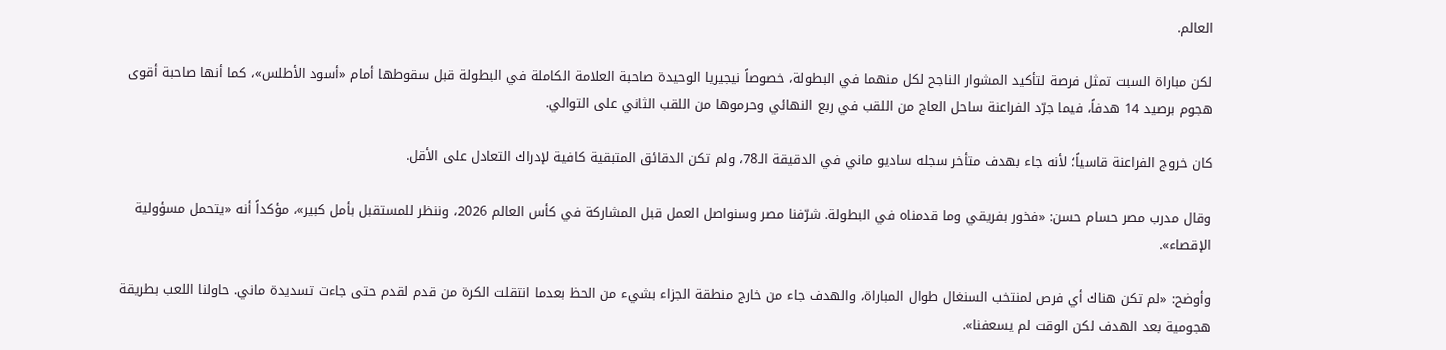العالم.

لكن مباراة السبت تمثل فرصة لتأكيد المشوار الناجح لكل منهما في البطولة، خصوصاً نيجيريا الوحيدة صاحبة العلامة الكاملة في البطولة قبل سقوطها أمام «أسود الأطلس»، كما أنها صاحبة أقوى هجوم برصيد 14 هدفاً، فيما جرّد الفراعنة ساحل العاج من اللقب في ربع النهائي وحرموها من اللقب الثاني على التوالي.

كان خروج الفراعنة قاسياً؛ لأنه جاء بهدف متأخر سجله ساديو ماني في الدقيقة الـ78، ولم تكن الدقائق المتبقية كافية لإدراك التعادل على الأقل.

وقال مدرب مصر حسام حسن: «فخور بفريقي وما قدمناه في البطولة. شرّفنا مصر وسنواصل العمل قبل المشاركة في كأس العالم 2026، وننظر للمستقبل بأمل كبير»، مؤكداً أنه «يتحمل مسؤولية الإقصاء».

وأوضح: «لم تكن هناك أي فرص لمنتخب السنغال طوال المباراة، والهدف جاء من خارج منطقة الجزاء بشيء من الحظ بعدما انتقلت الكرة من قدم لقدم حتى جاءت تسديدة ماني. حاولنا اللعب بطريقة هجومية بعد الهدف لكن الوقت لم يسعفنا».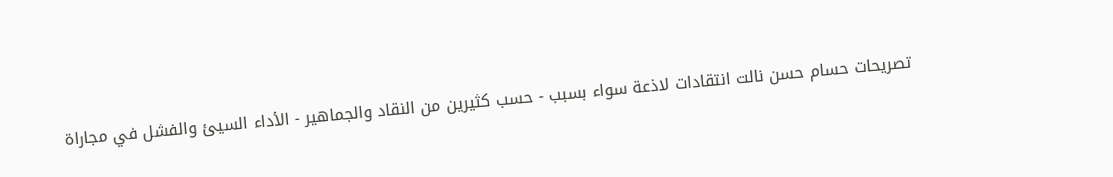تصريحات حسام حسن نالت انتقادات لاذعة سواء بسبب - حسب كثيرين من النقاد والجماهير - الأداء السيئ والفشل في مجاراة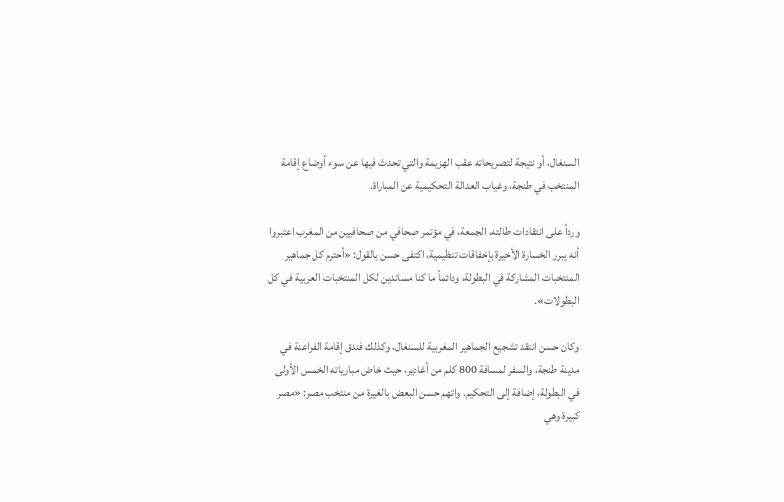السنغال، أو نتيجة لتصريحاته عقب الهزيمة والتي تحدث فيها عن سوء أوضاع إقامة المنتخب في طنجة، وغياب العدالة التحكيمية عن المباراة.

ورداً على انتقادات طالته، الجمعة، في مؤتمر صحافي من صحافيين من المغرب اعتبروا أنه يبرر الخسارة الأخيرة بإخفاقات تنظيمية، اكتفى حسن بالقول: «أحترم كل جماهير المنتخبات المشاركة في البطولة، ودائماً ما كنا مساندين لكل المنتخبات العربية في كل البطولات».

وكان حسن انتقد تشجيع الجماهير المغربية للسنغال، وكذلك فندق إقامة الفراعنة في مدينة طنجة، والسفر لمسافة 800 كلم من أغادير، حيث خاض مبارياته الخمس الأولى في البطولة، إضافة إلى التحكيم. واتهم حسن البعض بالغيرة من منتخب مصر: «مصر كبيرة وهي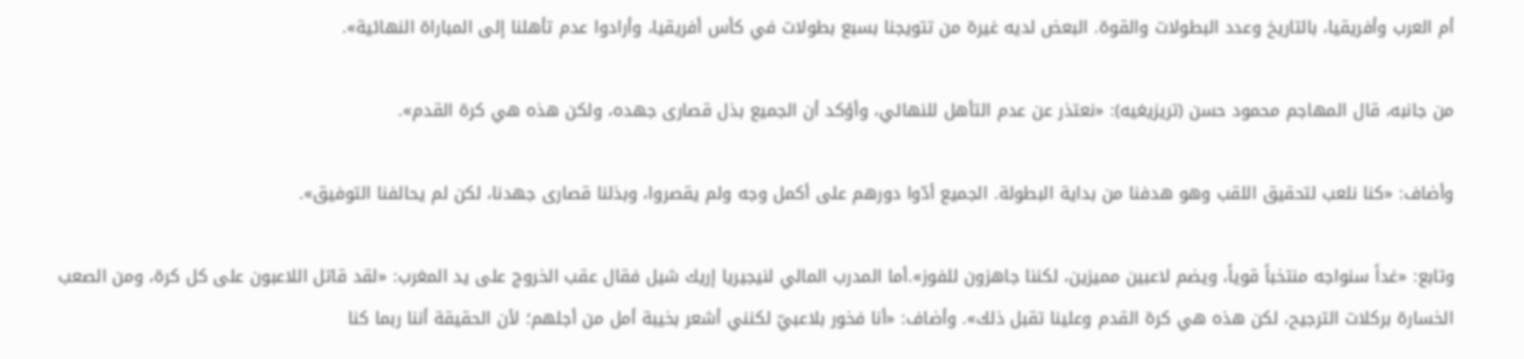أم العرب وأفريقيا، بالتاريخ وعدد البطولات والقوة. البعض لديه غيرة من تتويجنا بسبع بطولات في كأس أفريقيا، وأرادوا عدم تأهلنا إلى المباراة النهائية».

من جانبه، قال المهاجم محمود حسن (تريزيغيه): «نعتذر عن عدم التأهل للنهائي، وأؤكد أن الجميع بذل قصارى جهده، ولكن هذه هي كرة القدم».

وأضاف: «كنا نلعب لتحقيق اللقب وهو هدفنا من بداية البطولة. الجميع أدّوا دورهم على أكمل وجه ولم يقصروا، وبذلنا قصارى جهدنا، لكن لم يحالفنا التوفيق».

وتابع: «غداً سنواجه منتخباً قوياً، ويضم لاعبين مميزين، لكننا جاهزون للفوز».أما المدرب المالي لنيجيريا إريك شيل فقال عقب الخروج على يد المغرب: «لقد قاتل اللاعبون على كل كرة، ومن الصعب الخسارة بركلات الترجيح، لكن هذه هي كرة القدم وعلينا تقبل ذلك». وأضاف: «أنا فخور بلاعبيّ لكنني أشعر بخيبة أمل من أجلهم؛ لأن الحقيقة أننا ربما كنا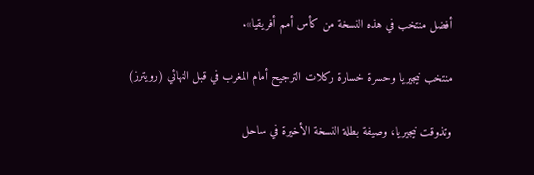أفضل منتخب في هذه النسخة من كأس أمم أفريقيا».

منتخب نيجيريا وحسرة خسارة ركلات الترجيح أمام المغرب في قبل النهائي (رويترز)

وتذوقت نيجيريا، وصيفة بطلة النسخة الأخيرة في ساحل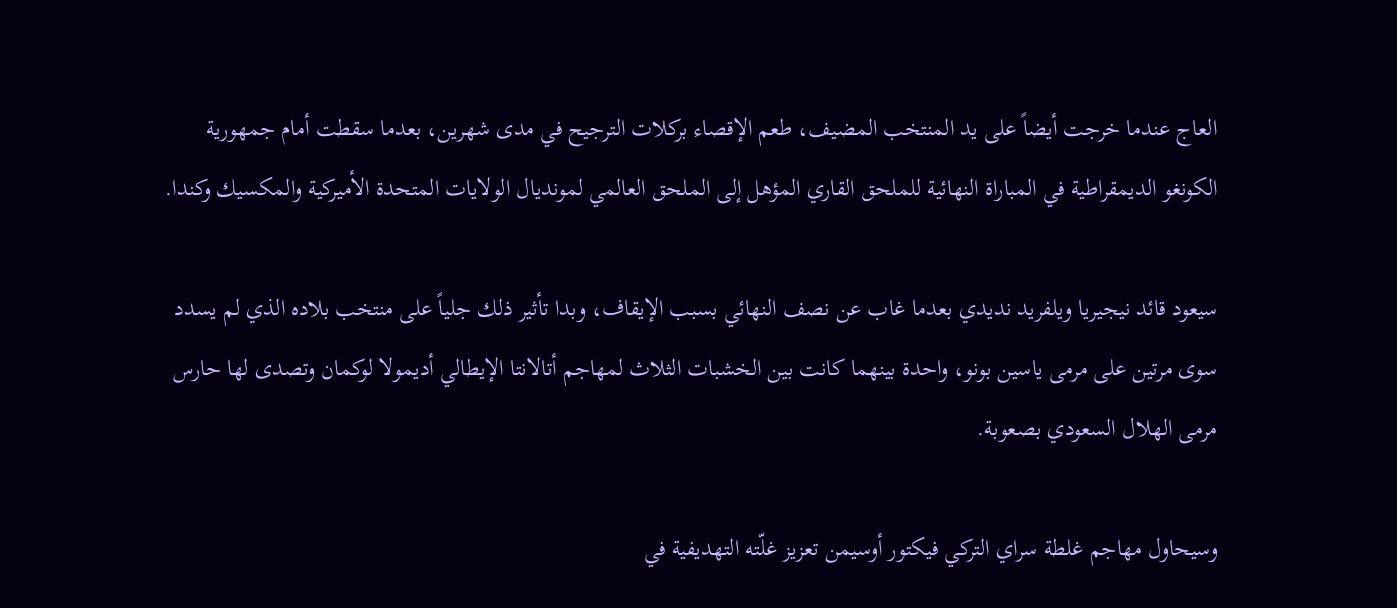العاج عندما خرجت أيضاً على يد المنتخب المضيف، طعم الإقصاء بركلات الترجيح في مدى شهرين، بعدما سقطت أمام جمهورية الكونغو الديمقراطية في المباراة النهائية للملحق القاري المؤهل إلى الملحق العالمي لمونديال الولايات المتحدة الأميركية والمكسيك وكندا.

سيعود قائد نيجيريا ويلفريد نديدي بعدما غاب عن نصف النهائي بسبب الإيقاف، وبدا تأثير ذلك جلياً على منتخب بلاده الذي لم يسدد سوى مرتين على مرمى ياسين بونو، واحدة بينهما كانت بين الخشبات الثلاث لمهاجم أتالانتا الإيطالي أديمولا لوكمان وتصدى لها حارس مرمى الهلال السعودي بصعوبة.

وسيحاول مهاجم غلطة سراي التركي فيكتور أوسيمن تعزيز غلّته التهديفية في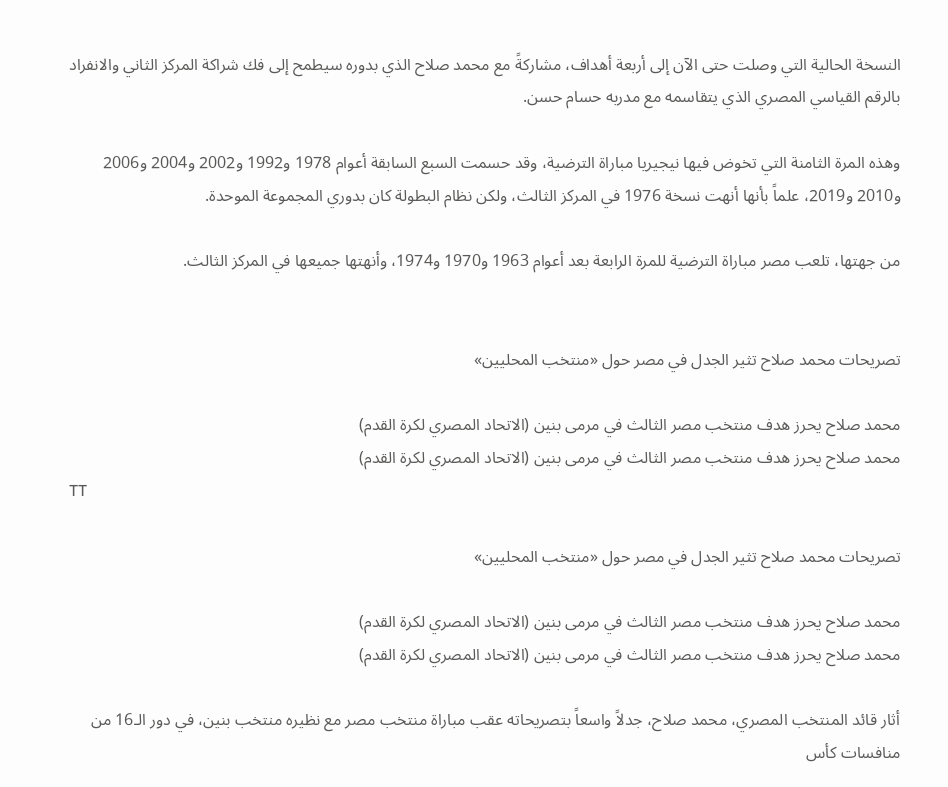النسخة الحالية التي وصلت حتى الآن إلى أربعة أهداف، مشاركةً مع محمد صلاح الذي بدوره سيطمح إلى فك شراكة المركز الثاني والانفراد بالرقم القياسي المصري الذي يتقاسمه مع مدربه حسام حسن.

وهذه المرة الثامنة التي تخوض فيها نيجيريا مباراة الترضية، وقد حسمت السبع السابقة أعوام 1978 و1992 و2002 و2004 و2006 و2010 و2019، علماً بأنها أنهت نسخة 1976 في المركز الثالث، ولكن نظام البطولة كان بدوري المجموعة الموحدة.

من جهتها، تلعب مصر مباراة الترضية للمرة الرابعة بعد أعوام 1963 و1970 و1974، وأنهتها جميعها في المركز الثالث.


تصريحات محمد صلاح تثير الجدل في مصر حول «منتخب المحليين»

محمد صلاح يحرز هدف منتخب مصر الثالث في مرمى بنين (الاتحاد المصري لكرة القدم)
محمد صلاح يحرز هدف منتخب مصر الثالث في مرمى بنين (الاتحاد المصري لكرة القدم)
TT

تصريحات محمد صلاح تثير الجدل في مصر حول «منتخب المحليين»

محمد صلاح يحرز هدف منتخب مصر الثالث في مرمى بنين (الاتحاد المصري لكرة القدم)
محمد صلاح يحرز هدف منتخب مصر الثالث في مرمى بنين (الاتحاد المصري لكرة القدم)

أثار قائد المنتخب المصري، محمد صلاح، جدلاً واسعاً بتصريحاته عقب مباراة منتخب مصر مع نظيره منتخب بنين، في دور الـ16 من منافسات كأس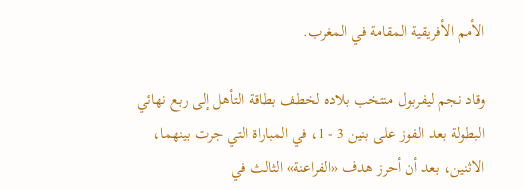الأمم الأفريقية المقامة في المغرب.

وقاد نجم ليفربول منتخب بلاده لخطف بطاقة التأهل إلى ربع نهائي البطولة بعد الفوز على بنين 3 - 1، في المباراة التي جرت بينهما، الاثنين، بعد أن أحرز هدف «الفراعنة» الثالث في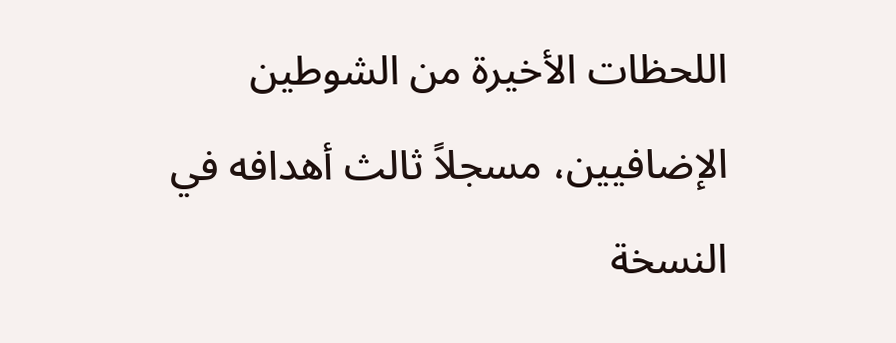اللحظات الأخيرة من الشوطين الإضافيين، مسجلاً ثالث أهدافه في النسخة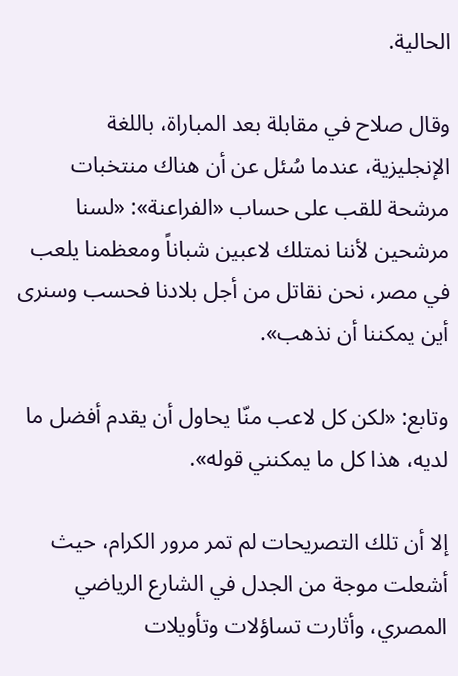الحالية.

وقال صلاح في مقابلة بعد المباراة، باللغة الإنجليزية، عندما سُئل عن أن هناك منتخبات مرشحة للقب على حساب «الفراعنة»: «لسنا مرشحين لأننا نمتلك لاعبين شباناً ومعظمنا يلعب في مصر، نحن نقاتل من أجل بلادنا فحسب وسنرى أين يمكننا أن نذهب».

وتابع: «لكن كل لاعب منّا يحاول أن يقدم أفضل ما لديه، هذا كل ما يمكنني قوله».

إلا أن تلك التصريحات لم تمر مرور الكرام، حيث أشعلت موجة من الجدل في الشارع الرياضي المصري، وأثارت تساؤلات وتأويلات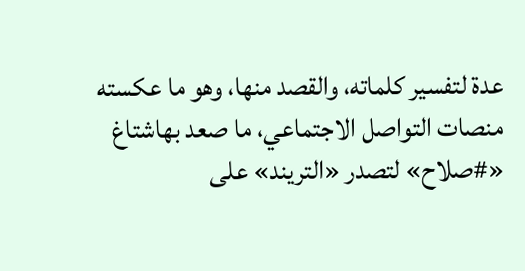عدة لتفسير كلماته، والقصد منها، وهو ما عكسته منصات التواصل الاجتماعي، ما صعد بهاشتاغ «#صلاح» لتصدر «التريند» على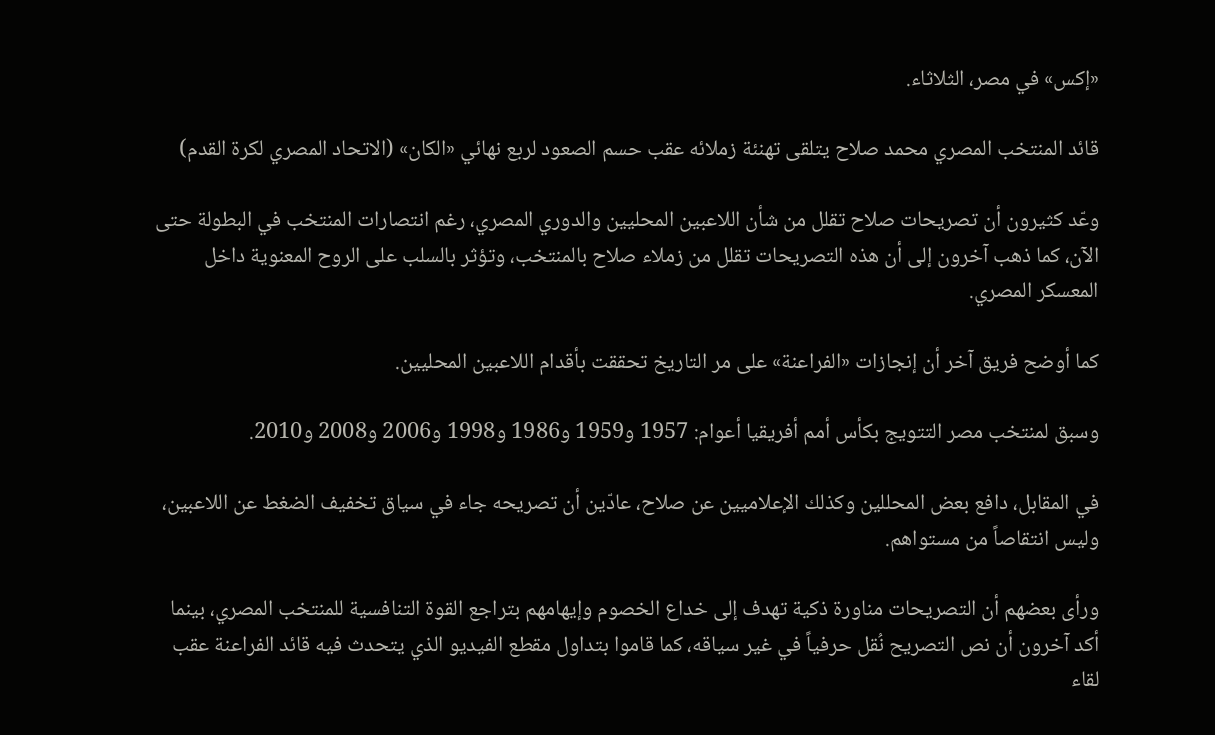«إكس» في مصر، الثلاثاء.

قائد المنتخب المصري محمد صلاح يتلقى تهنئة زملائه عقب حسم الصعود لربع نهائي «الكان» (الاتحاد المصري لكرة القدم)

وعّد كثيرون أن تصريحات صلاح تقلل من شأن اللاعبين المحليين والدوري المصري، رغم انتصارات المنتخب في البطولة حتى الآن، كما ذهب آخرون إلى أن هذه التصريحات تقلل من زملاء صلاح بالمنتخب، وتؤثر بالسلب على الروح المعنوية داخل المعسكر المصري.

كما أوضح فريق آخر أن إنجازات «الفراعنة» على مر التاريخ تحققت بأقدام اللاعبين المحليين.

وسبق لمنتخب مصر التتويج بكأس أمم أفريقيا أعوام: 1957 و1959 و1986 و1998 و2006 و2008 و2010.

في المقابل، دافع بعض المحللين وكذلك الإعلاميين عن صلاح، عادّين أن تصريحه جاء في سياق تخفيف الضغط عن اللاعبين، وليس انتقاصاً من مستواهم.

ورأى بعضهم أن التصريحات مناورة ذكية تهدف إلى خداع الخصوم وإيهامهم بتراجع القوة التنافسية للمنتخب المصري، بينما أكد آخرون أن نص التصريح نُقل حرفياً في غير سياقه، كما قاموا بتداول مقطع الفيديو الذي يتحدث فيه قائد الفراعنة عقب لقاء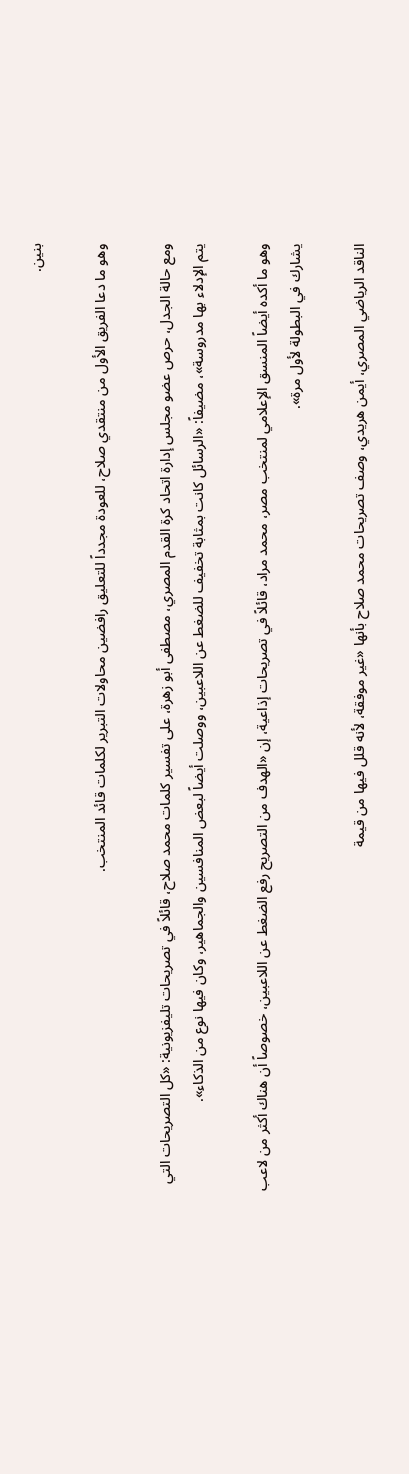بنين.

وهو ما دعا الفريق الأول من منتقدي صلاح، للعودة مجدداً للتعليق رافضين محاولات التبرير لكلمات قائد المنتخب.

ومع حالة الجدل، حرص عضو مجلس إدارة اتحاد كرة القدم المصري، مصطفى أبو زهرة، على تفسير كلمات محمد صلاح، قائلاً في تصريحات تليفزيونية: «كل التصريحات التي يتم الإدلاء بها مدروسة»، مضيفاً: «الرسائل كانت بمثابة تخفيف للضغط عن اللاعبين، ووصلت أيضاً لبعض المنافسين والجماهير، وكان فيها نوع من الذكاء».

وهو ما أكده أيضاً المنسق الإعلامي لمنتخب مصر، محمد مراد، قائلاً في تصريحات إذاعية، إن «الهدف من التصريح رفع الضغط عن اللاعبين، خصوصاً أن هناك أكثر من لاعب يشارك في البطولة لأول مرة».

الناقد الرياضي المصري، أيمن هريدي، وصف تصريحات محمد صلاح بأنها «غير موفقة، لأنه قلل فيها من قيمة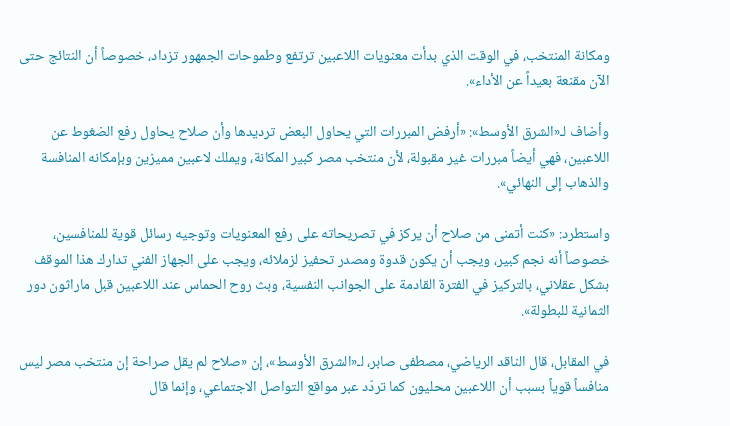ومكانة المنتخب، في الوقت الذي بدأت معنويات اللاعبين ترتفع وطموحات الجمهور تزداد، خصوصاً أن النتائج حتى الآن مقنعة بعيداً عن الأداء».

وأضاف لـ«الشرق الأوسط»: «أرفض المبررات التي يحاول البعض ترديدها وأن صلاح يحاول رفع الضغوط عن اللاعبين، فهي أيضاً مبررات غير مقبولة، لأن منتخب مصر كبير المكانة، ويملك لاعبين مميزين وبإمكانه المنافسة والذهاب إلى النهائي».

واستطرد: «كنت أتمنى من صلاح أن يركز في تصريحاته على رفع المعنويات وتوجيه رسائل قوية للمنافسين، خصوصاً أنه نجم كبير، ويجب أن يكون قدوة ومصدر تحفيز لزملائه، ويجب على الجهاز الفني تدارك هذا الموقف بشكل عقلاني، بالتركيز في الفترة القادمة على الجوانب النفسية، وبث روح الحماس عند اللاعبين قبل ماراثون دور الثمانية للبطولة».

في المقابل، قال الناقد الرياضي، مصطفى صابر، لـ«الشرق الأوسط»، إن «صلاح لم يقل صراحة إن منتخب مصر ليس منافساً قوياً بسبب أن اللاعبين محليون كما تردّد عبر مواقع التواصل الاجتماعي، وإنما قال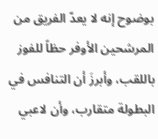بوضوح إنه لا يعدّ الفريق من المرشحين الأوفر حظاً للفوز باللقب، وأبرزَ أن التنافس في البطولة متقارب، وأن لاعبي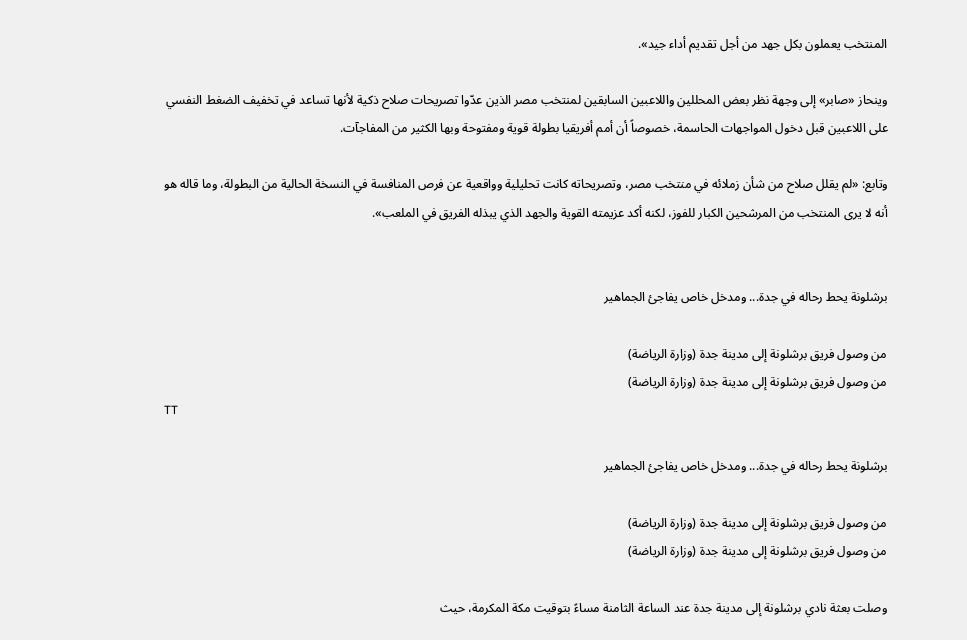المنتخب يعملون بكل جهد من أجل تقديم أداء جيد».

وينحاز «صابر» إلى وجهة نظر بعض المحللين واللاعبين السابقين لمنتخب مصر الذين عدّوا تصريحات صلاح ذكية لأنها تساعد في تخفيف الضغط النفسي على اللاعبين قبل دخول المواجهات الحاسمة، خصوصاً أن أمم أفريقيا بطولة قوية ومفتوحة وبها الكثير من المفاجآت.

وتابع: «لم يقلل صلاح من شأن زملائه في منتخب مصر، وتصريحاته كانت تحليلية وواقعية عن فرص المنافسة في النسخة الحالية من البطولة، وما قاله هو أنه لا يرى المنتخب من المرشحين الكبار للفوز، لكنه أكد عزيمته القوية والجهد الذي يبذله الفريق في الملعب».


برشلونة يحط رحاله في جدة... ومدخل خاص يفاجئ الجماهير

من وصول فريق برشلونة إلى مدينة جدة (وزارة الرياضة)
من وصول فريق برشلونة إلى مدينة جدة (وزارة الرياضة)
TT

برشلونة يحط رحاله في جدة... ومدخل خاص يفاجئ الجماهير

من وصول فريق برشلونة إلى مدينة جدة (وزارة الرياضة)
من وصول فريق برشلونة إلى مدينة جدة (وزارة الرياضة)

وصلت بعثة نادي برشلونة إلى مدينة جدة عند الساعة الثامنة مساءً بتوقيت مكة المكرمة، حيث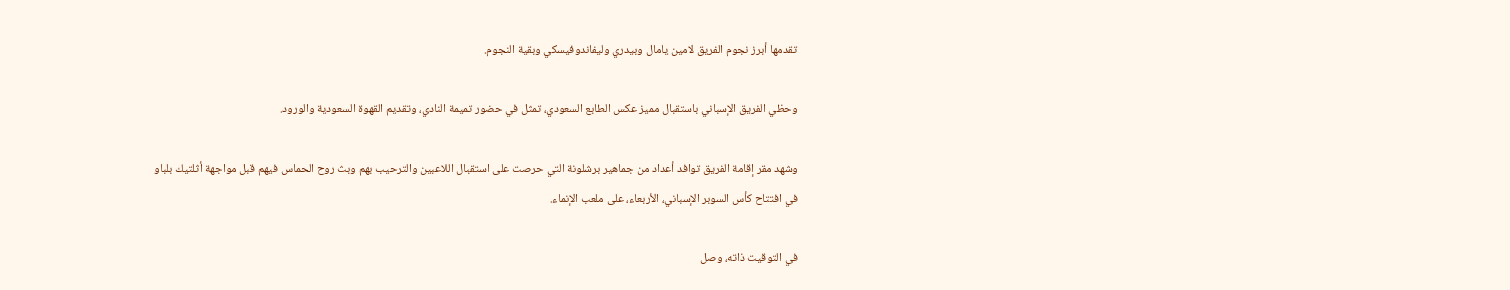تقدمها أبرز نجوم الفريق لامين يامال وبيدري وليفاندوفيسكي وبقية النجوم.

وحظي الفريق الإسباني باستقبال مميز عكس الطابع السعودي، تمثل في حضور تميمة النادي، وتقديم القهوة السعودية والورود.

وشهد مقر إقامة الفريق توافد أعداد من جماهير برشلونة التي حرصت على استقبال اللاعبين والترحيب بهم وبث روح الحماس فيهم قبل مواجهة أثلتيك بلباو في افتتاح كأس السوبر الإسباني، الأربعاء، على ملعب الإنماء.

في التوقيت ذاته، وصل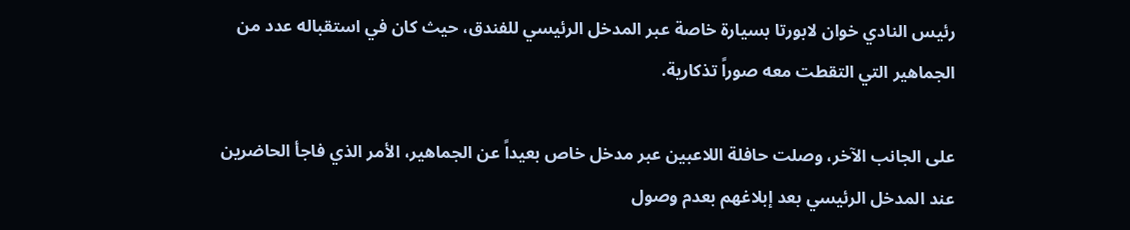رئيس النادي خوان لابورتا بسيارة خاصة عبر المدخل الرئيسي للفندق، حيث كان في استقباله عدد من الجماهير التي التقطت معه صوراً تذكارية.

على الجانب الآخر، وصلت حافلة اللاعبين عبر مدخل خاص بعيداً عن الجماهير، الأمر الذي فاجأ الحاضرين عند المدخل الرئيسي بعد إبلاغهم بعدم وصول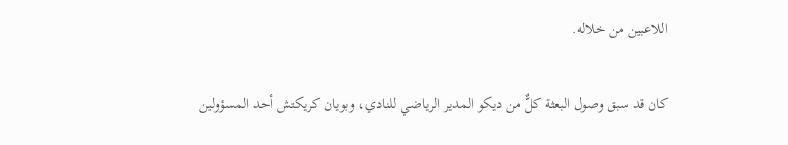اللاعبين من خلاله.

كان قد سبق وصول البعثة كلٌّ من ديكو المدير الرياضي للنادي، وبويان كريكتش أحد المسؤولين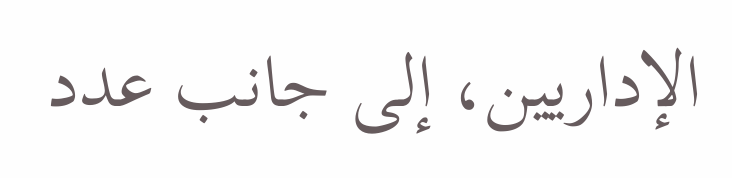الإداريين، إلى جانب عدد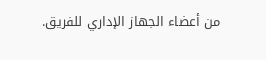من أعضاء الجهاز الإداري للفريق.